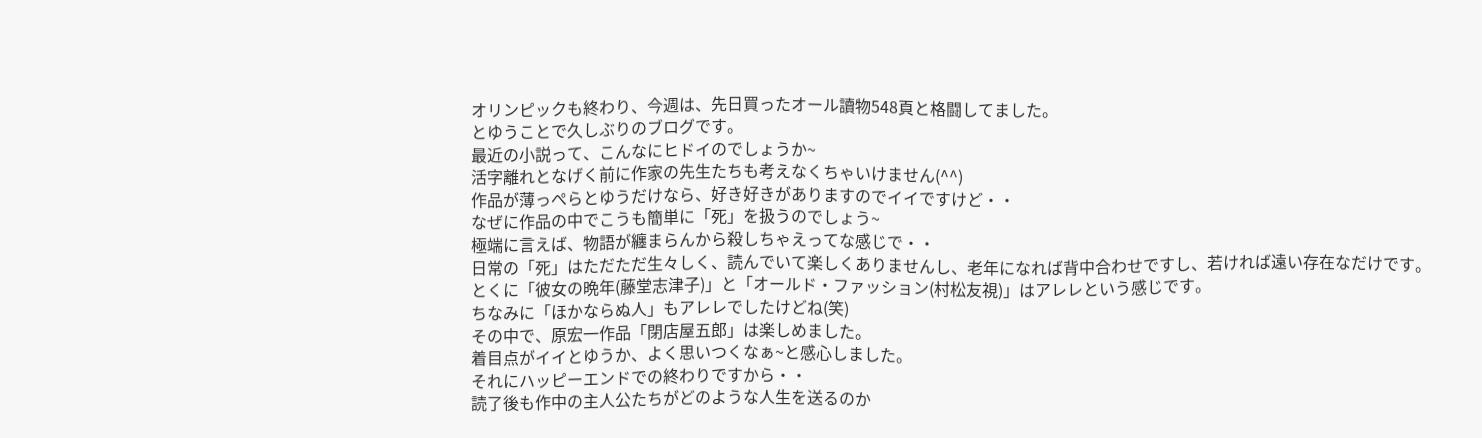オリンピックも終わり、今週は、先日買ったオール讀物548頁と格闘してました。
とゆうことで久しぶりのブログです。
最近の小説って、こんなにヒドイのでしょうか~
活字離れとなげく前に作家の先生たちも考えなくちゃいけません(^^)
作品が薄っぺらとゆうだけなら、好き好きがありますのでイイですけど・・
なぜに作品の中でこうも簡単に「死」を扱うのでしょう~
極端に言えば、物語が纏まらんから殺しちゃえってな感じで・・
日常の「死」はただただ生々しく、読んでいて楽しくありませんし、老年になれば背中合わせですし、若ければ遠い存在なだけです。
とくに「彼女の晩年(藤堂志津子)」と「オールド・ファッション(村松友視)」はアレレという感じです。
ちなみに「ほかならぬ人」もアレレでしたけどね(笑)
その中で、原宏一作品「閉店屋五郎」は楽しめました。
着目点がイイとゆうか、よく思いつくなぁ~と感心しました。
それにハッピーエンドでの終わりですから・・
読了後も作中の主人公たちがどのような人生を送るのか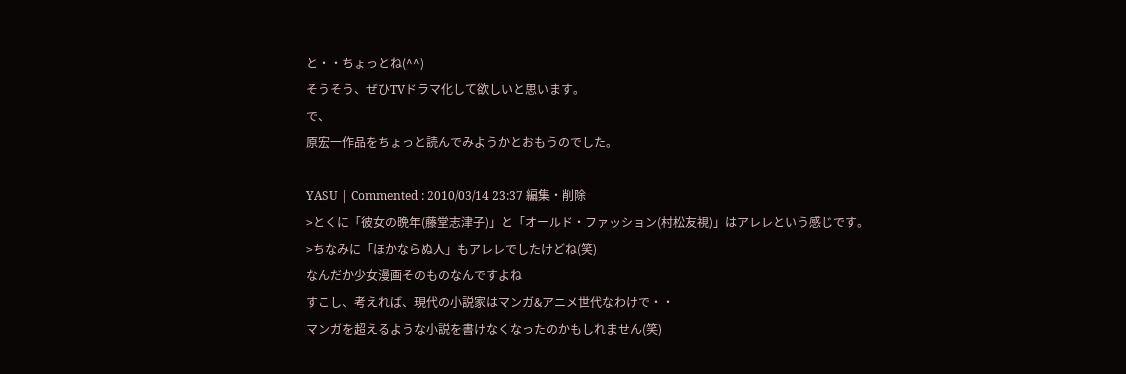と・・ちょっとね(^^)
そうそう、ぜひTVドラマ化して欲しいと思います。
で、
原宏一作品をちょっと読んでみようかとおもうのでした。

YASU | Commented : 2010/03/14 23:37 編集・削除
>とくに「彼女の晩年(藤堂志津子)」と「オールド・ファッション(村松友視)」はアレレという感じです。
>ちなみに「ほかならぬ人」もアレレでしたけどね(笑)
なんだか少女漫画そのものなんですよね
すこし、考えれば、現代の小説家はマンガ&アニメ世代なわけで・・
マンガを超えるような小説を書けなくなったのかもしれません(笑)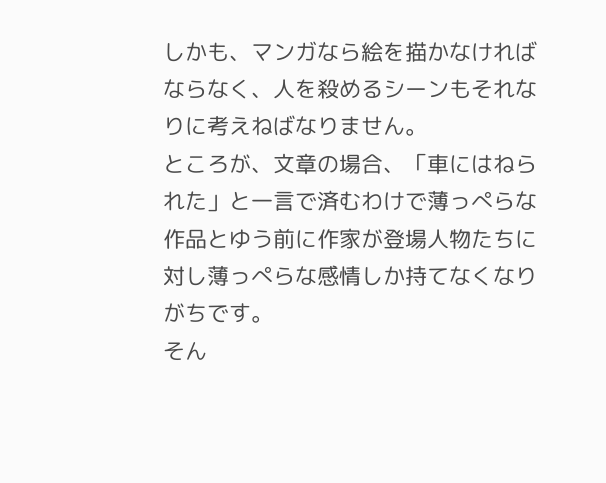しかも、マンガなら絵を描かなければならなく、人を殺めるシーンもそれなりに考えねばなりません。
ところが、文章の場合、「車にはねられた」と一言で済むわけで薄っぺらな作品とゆう前に作家が登場人物たちに対し薄っぺらな感情しか持てなくなりがちです。
そん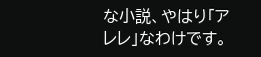な小説、やはり「アレレ」なわけです。